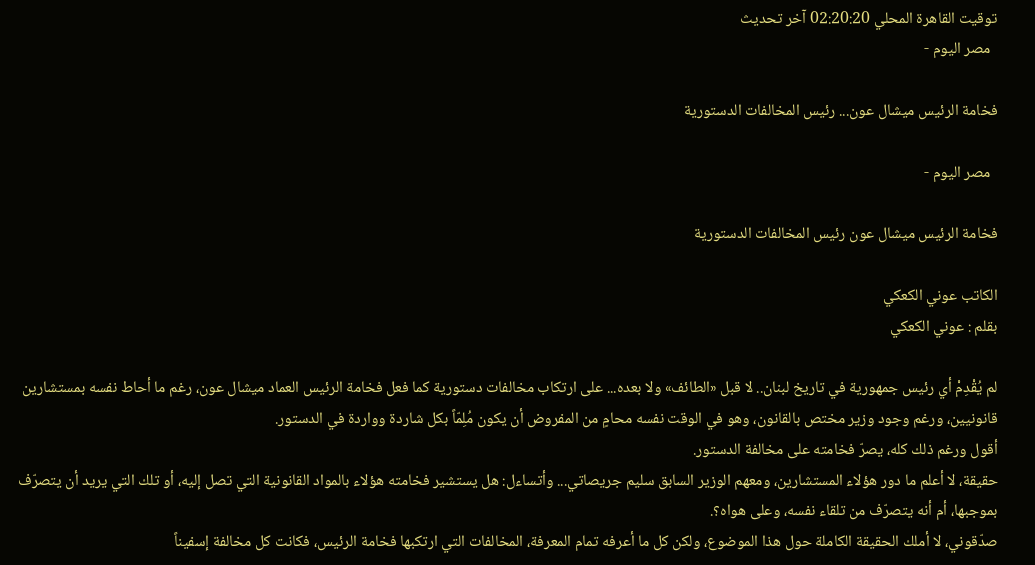توقيت القاهرة المحلي 02:20:20 آخر تحديث
  مصر اليوم -

فخامة الرئيس ميشال عون... رئيس المخالفات الدستورية

  مصر اليوم -

فخامة الرئيس ميشال عون رئيس المخالفات الدستورية

الكاتب عوني الكعكي
بقلم : عوني الكعكي

لم يُقْدِمْ أي رئيس جمهورية في تاريخ لبنان.. لا قبل «الطائف» ولا بعده... على ارتكاب مخالفات دستورية كما فعل فخامة الرئيس العماد ميشال عون، رغم ما أحاط نفسه بمستشارين قانونيين، ورغم وجود وزير مختص بالقانون، وهو في الوقت نفسه محامٍ من المفروض أن يكون مُلِمّاً بكل شاردة وواردة في الدستور.
أقول ورغم ذلك كله، يصرّ فخامته على مخالفة الدستور.
حقيقة، لا أعلم ما دور هؤلاء المستشارين، ومعهم الوزير السابق سليم جريصاتي... وأتساءل: هل يستشير فخامته هؤلاء بالمواد القانونية التي تصل إليه، أو تلك التي يريد أن يتصرّف بموجبها، أم أنه يتصرّف من تلقاء نفسه، وعلى هواه؟.
صدّقوني، لا أملك الحقيقة الكاملة حول هذا الموضوع، ولكن كل ما أعرفه تمام المعرفة، المخالفات التي ارتكبها فخامة الرئيس، فكانت كل مخالفة إسفيناً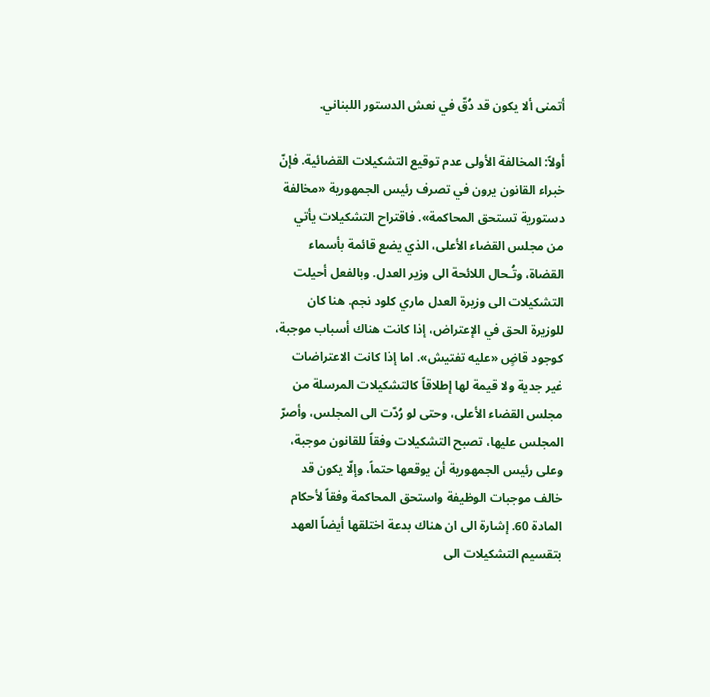أتمنى ألا يكون قد دُقّ في نعش الدستور اللبناني.

أولاً: المخالفة الأولى عدم توقيع التشكيلات القضائية. فإنّ خبراء القانون يرون في تصرف رئيس الجمهورية «مخالفة دستورية تستحق المحاكمة». فاقتراح التشكيلات يأتي من مجلس القضاء الأعلى، الذي يضع قائمة بأسماء القضاة، وتُـحال اللائحة الى وزير العدل. وبالفعل أحيلت التشكيلات الى وزيرة العدل ماري كلود نجم. هنا كان للوزيرة الحق في الإعتراض، إذا كانت هناك أسباب موجبة، كوجود قاضٍ «عليه تفتيش». اما إذا كانت الاعتراضات غير جدية ولا قيمة لها إطلاقاً كالتشكيلات المرسلة من مجلس القضاء الأعلى، وحتى لو رُدّت الى المجلس، وأصرّ المجلس عليها، تصبح التشكيلات وفقاً للقانون موجبة، وعلى رئيس الجمهورية أن يوقعها حتماً، وإلّا يكون قد خالف موجبات الوظيفة واستحق المحاكمة وفقاً لأحكام المادة 60. إشارة الى ان هناك بدعة اختلقها أيضاً العهد بتقسيم التشكيلات الى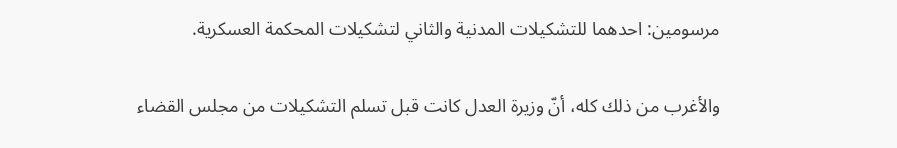مرسومين: احدهما للتشكيلات المدنية والثاني لتشكيلات المحكمة العسكرية.

والأغرب من ذلك كله، أنّ وزيرة العدل كانت قبل تسلم التشكيلات من مجلس القضاء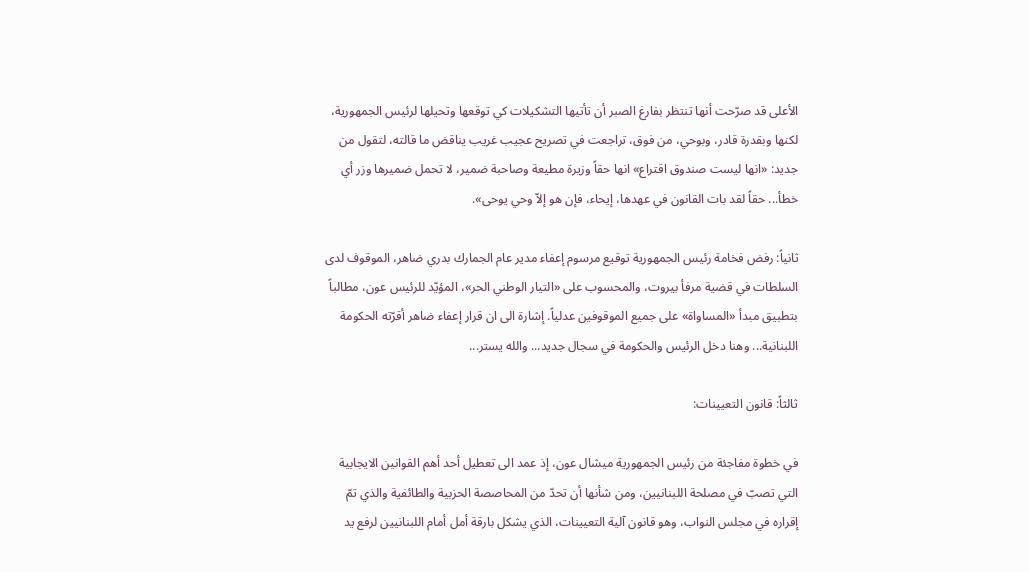الأعلى قد صرّحت أنها تنتظر بفارغ الصبر أن تأتيها التشكيلات كي توقعها وتحيلها لرئيس الجمهورية، لكنها وبقدرة قادر، وبوحي، من فوق، تراجعت في تصريح عجيب غريب يناقض ما قالته، لتقول من جديد: «انها ليست صندوق اقتراع» انها حقاً وزيرة مطيعة وصاحبة ضمير، لا تحمل ضميرها وزر أي خطأ... حقاً لقد بات القانون في عهدها، إيحاء، فإن هو إلاّ وحي يوحى».

ثانياً: رفض فخامة رئيس الجمهورية توقيع مرسوم إعفاء مدير عام الجمارك بدري ضاهر، الموقوف لدى السلطات في قضية مرفأ بيروت، والمحسوب على «التيار الوطني الحر»، المؤيّد للرئيس عون، مطالباً بتطبيق مبدأ «المساواة» على جميع الموقوفين عدلياً. إشارة الى ان قرار إعفاء ضاهر أقرّته الحكومة اللبنانية... وهنا دخل الرئيس والحكومة في سجال جديد... والله يستر...

ثالثاً: قانون التعيينات:

في خطوة مفاجئة من رئيس الجمهورية ميشال عون، إذ عمد الى تعطيل أحد أهم القوانين الايجابية التي تصبّ في مصلحة اللبنانيين، ومن شأنها أن تحدّ من المحاصصة الحزبية والطائفية والذي تمّ إقراره في مجلس النواب، وهو قانون آلية التعيينات، الذي يشكل بارقة أمل أمام اللبنانيين لرفع يد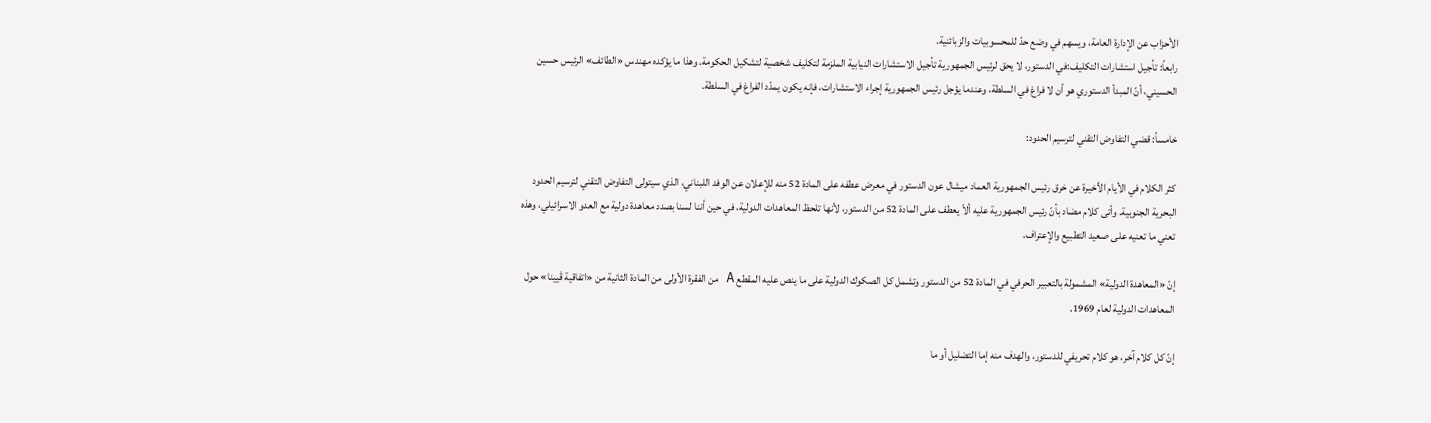الأحزاب عن الإدارة العامة، ويسهم في وضع حدّ للمحسوبيات والزبائنية.
رابعاً: تأجيل استشارات التكليف:في الدستور، لا يحق لرئيس الجمهورية تأجيل الاستشارات النيابية الملزمة لتكليف شخصية لتشكيل الحكومة. وهذا ما يؤكده مهندس «الطائف» الرئيس حسين الحسيني، أنّ المبدأ الدستوري هو أن لا فراغ في السلطة، وعندما يؤجل رئيس الجمهورية إجراء الاستشارات، فإنه يكون يمدّد الفراغ في السلطة.

خامساً: قضي التفاوض التقني لترسيم الحدود:

كثر الكلام في الأيام الأخيرة عن خرق رئيس الجمهورية العماد ميشال عون الدستور في معرض عطفه على المادة 52 منه للإعلان عن الوفد اللبناني، الذي سيتولى التفاوض التقني لترسيم الحدود البحرية الجنوبية. وأتى كلام مضاد بأنّ رئيس الجمهورية عليه ألاّ يعطف على المادة 52 من الدستور، لأنها تلحظ المعاهدات الدولية، في حين أننا لسنا بصدد معاهدة دولية مع العدو الاسرائيلي، وهذه تعني ما تعنيه على صعيد التطبيع والإعتراف.

إنّ «المعاهدة الدولية» المشمولة بالتعبير الحرفي في المادة 52 من الدستور وتشمل كل الصكوك الدولية على ما ينص عليه المقطع A من الفقرة الأولى من المادة الثانية من «اتفاقية ڤيينا» حول المعاهدات الدولية لعام 1969.

إنّ كل كلام آخر، هو كلام تحريفي للدستور، والهدف منه إما التضليل أو ما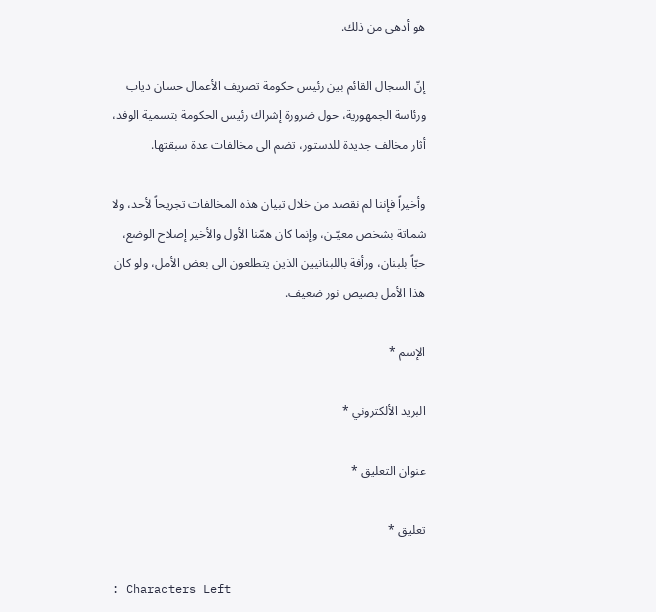هو أدهى من ذلك.

إنّ السجال القائم بين رئيس حكومة تصريف الأعمال حسان دياب ورئاسة الجمهورية، حول ضرورة إشراك رئيس الحكومة بتسمية الوفد، أثار مخالف جديدة للدستور، تضم الى مخالفات عدة سبقتها.

وأخيراً فإننا لم نقصد من خلال تبيان هذه المخالفات تجريحاً لأحد، ولا شماتة بشخص معيّـن، وإنما كان همّنا الأول والأخير إصلاح الوضع، حبّاً بلبنان، ورأفة باللبنانيين الذين يتطلعون الى بعض الأمل، ولو كان هذا الأمل بصيص نور ضعيف.

الإسم *

البريد الألكتروني *

عنوان التعليق *

تعليق *

: Characters Left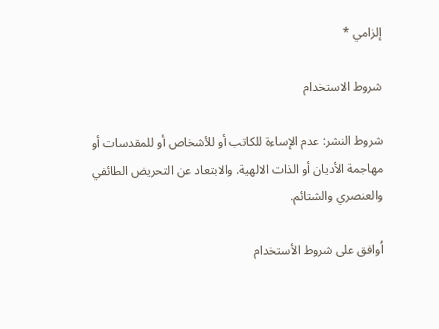إلزامي *

شروط الاستخدام

شروط النشر: عدم الإساءة للكاتب أو للأشخاص أو للمقدسات أو مهاجمة الأديان أو الذات الالهية. والابتعاد عن التحريض الطائفي والعنصري والشتائم.

اُوافق على شروط الأستخدام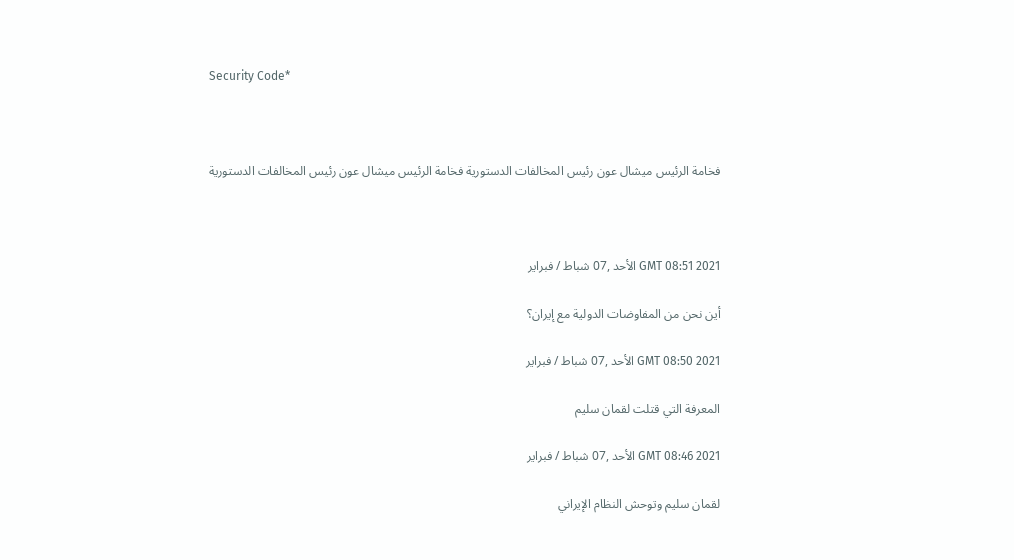Security Code*



فخامة الرئيس ميشال عون رئيس المخالفات الدستورية فخامة الرئيس ميشال عون رئيس المخالفات الدستورية



GMT 08:51 2021 الأحد ,07 شباط / فبراير

أين نحن من المفاوضات الدولية مع إيران؟

GMT 08:50 2021 الأحد ,07 شباط / فبراير

المعرفة التي قتلت لقمان سليم

GMT 08:46 2021 الأحد ,07 شباط / فبراير

لقمان سليم وتوحش النظام الإيراني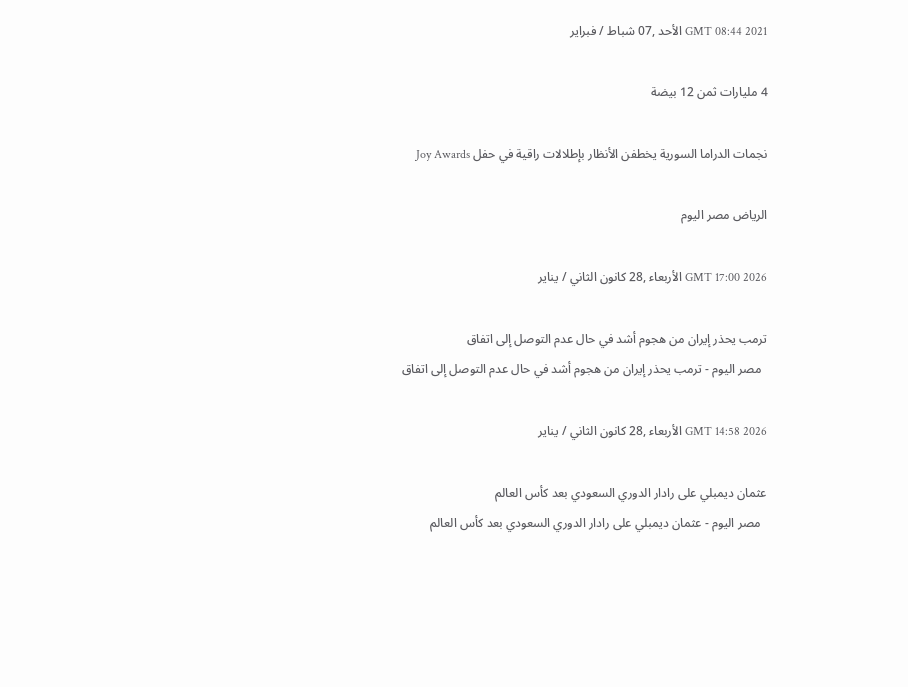GMT 08:44 2021 الأحد ,07 شباط / فبراير

4 مليارات ثمن 12 بيضة

نجمات الدراما السورية يخطفن الأنظار بإطلالات راقية في حفل Joy Awards

الرياض مصر اليوم

GMT 17:00 2026 الأربعاء ,28 كانون الثاني / يناير

ترمب يحذر إيران من هجوم أشد في حال عدم التوصل إلى اتفاق
  مصر اليوم - ترمب يحذر إيران من هجوم أشد في حال عدم التوصل إلى اتفاق

GMT 14:58 2026 الأربعاء ,28 كانون الثاني / يناير

عثمان ديمبلي على رادار الدوري السعودي بعد كأس العالم
  مصر اليوم - عثمان ديمبلي على رادار الدوري السعودي بعد كأس العالم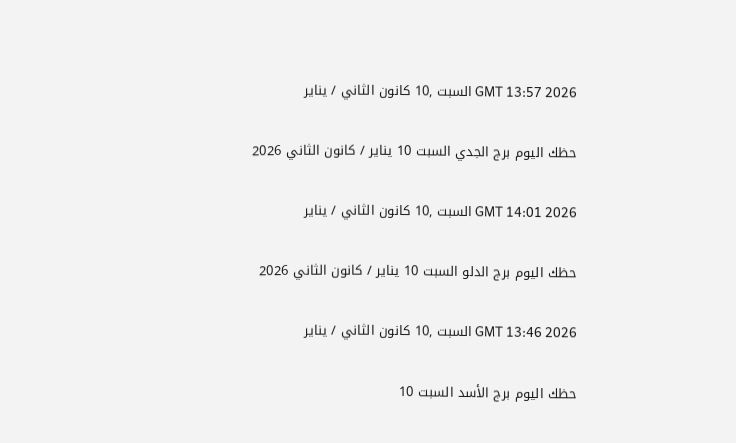GMT 13:57 2026 السبت ,10 كانون الثاني / يناير

حظك اليوم برج الجدي السبت 10 يناير / كانون الثاني 2026

GMT 14:01 2026 السبت ,10 كانون الثاني / يناير

حظك اليوم برج الدلو السبت 10 يناير / كانون الثاني 2026

GMT 13:46 2026 السبت ,10 كانون الثاني / يناير

حظك اليوم برج الأسد السبت 10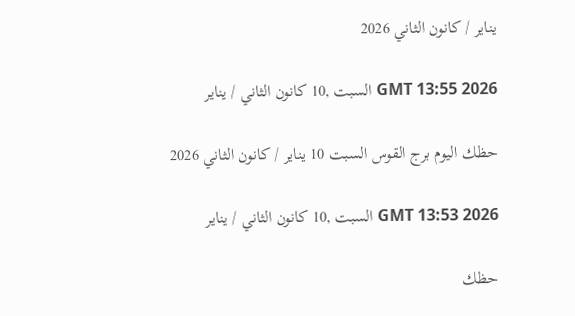يناير / كانون الثاني 2026

GMT 13:55 2026 السبت ,10 كانون الثاني / يناير

حظك اليوم برج القوس السبت 10 يناير / كانون الثاني 2026

GMT 13:53 2026 السبت ,10 كانون الثاني / يناير

حظك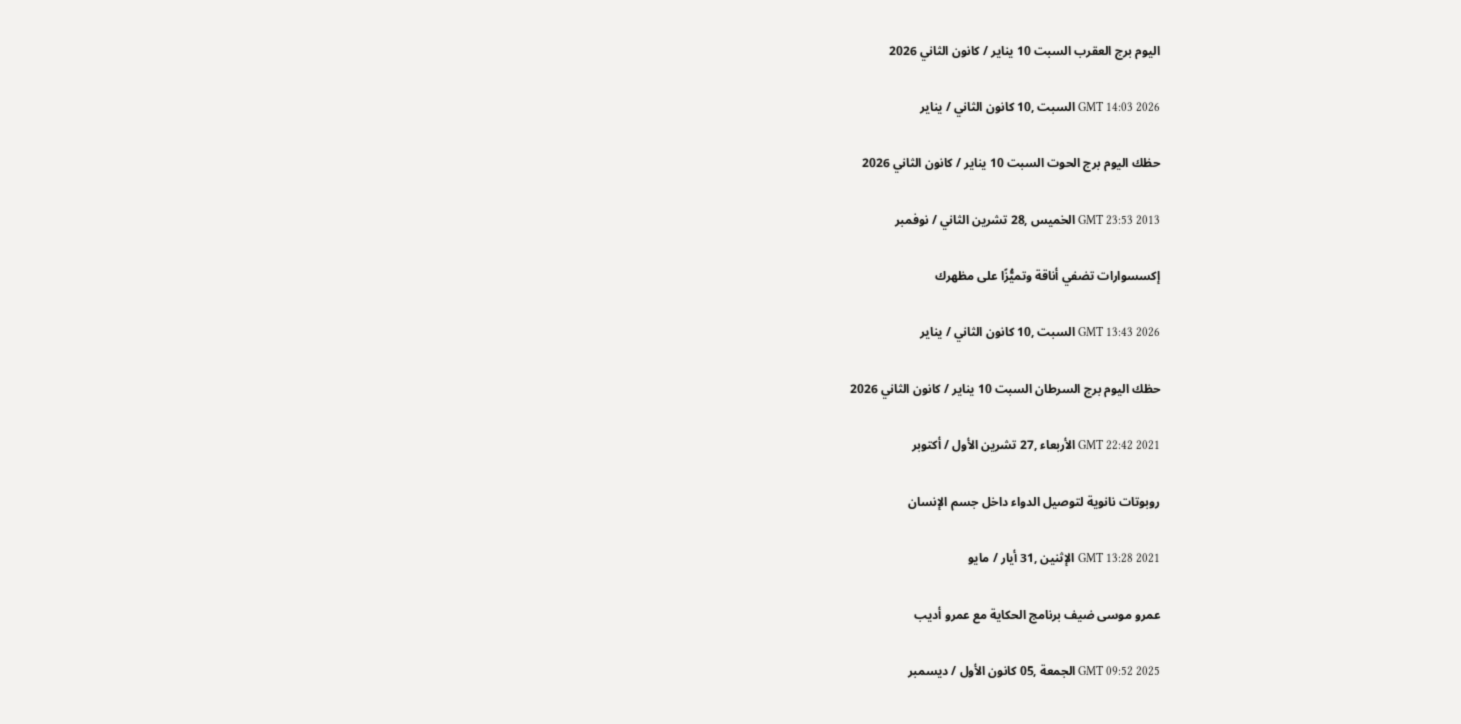اليوم برج العقرب السبت 10 يناير / كانون الثاني 2026

GMT 14:03 2026 السبت ,10 كانون الثاني / يناير

حظك اليوم برج الحوت السبت 10 يناير / كانون الثاني 2026

GMT 23:53 2013 الخميس ,28 تشرين الثاني / نوفمبر

إكسسوارات تضفي أناقة وتميُّزًا على مظهرك

GMT 13:43 2026 السبت ,10 كانون الثاني / يناير

حظك اليوم برج السرطان السبت 10 يناير / كانون الثاني 2026

GMT 22:42 2021 الأربعاء ,27 تشرين الأول / أكتوبر

روبوتات نانوية لتوصيل الدواء داخل جسم الإنسان

GMT 13:28 2021 الإثنين ,31 أيار / مايو

عمرو موسى ضيف برنامج الحكاية مع عمرو أديب

GMT 09:52 2025 الجمعة ,05 كانون الأول / ديسمبر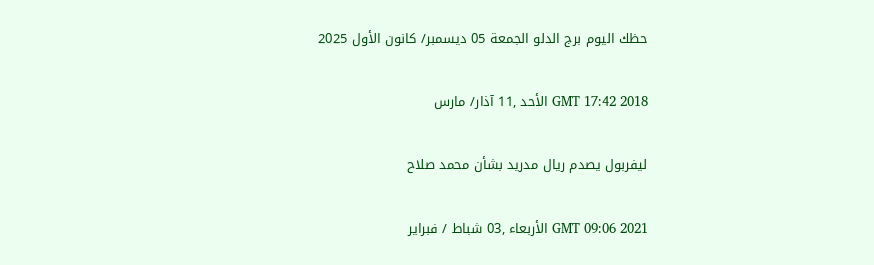حظك اليوم برج الدلو الجمعة 05 ديسمبر/ كانون الأول 2025

GMT 17:42 2018 الأحد ,11 آذار/ مارس

ليفربول يصدم ريال مدريد بشأن محمد صلاح

GMT 09:06 2021 الأربعاء ,03 شباط / فبراير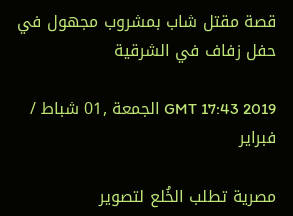قصة مقتل شاب بمشروب مجهول في حفل زفاف في الشرقية

GMT 17:43 2019 الجمعة ,01 شباط / فبراير

مصرية تطلب الخُلع لتصوير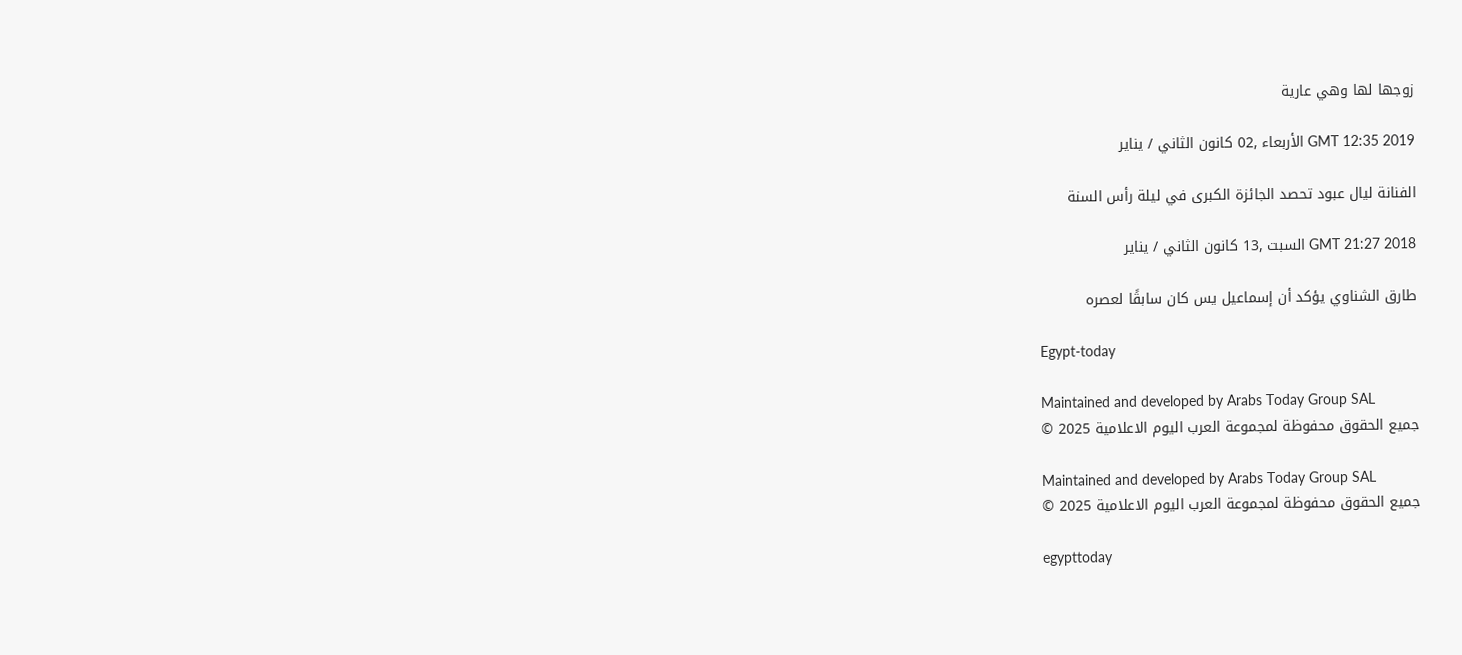زوجها لها وهي عارية

GMT 12:35 2019 الأربعاء ,02 كانون الثاني / يناير

الفنانة ليال عبود تحصد الجائزة الكبرى في ليلة رأس السنة

GMT 21:27 2018 السبت ,13 كانون الثاني / يناير

طارق الشناوي يؤكد أن إسماعيل يس كان سابقًا لعصره

Egypt-today

Maintained and developed by Arabs Today Group SAL
جميع الحقوق محفوظة لمجموعة العرب اليوم الاعلامية 2025 ©

Maintained and developed by Arabs Today Group SAL
جميع الحقوق محفوظة لمجموعة العرب اليوم الاعلامية 2025 ©

egypttoday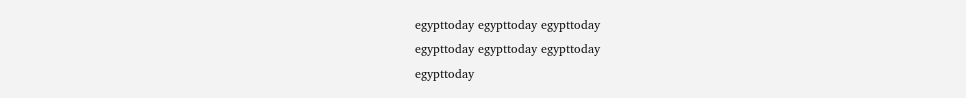egypttoday egypttoday egypttoday
egypttoday egypttoday egypttoday
egypttoday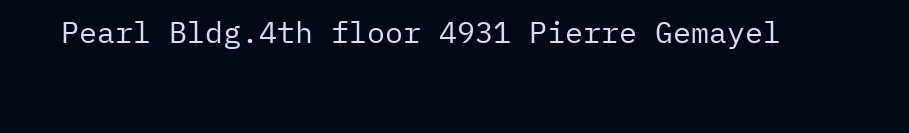Pearl Bldg.4th floor 4931 Pierre Gemayel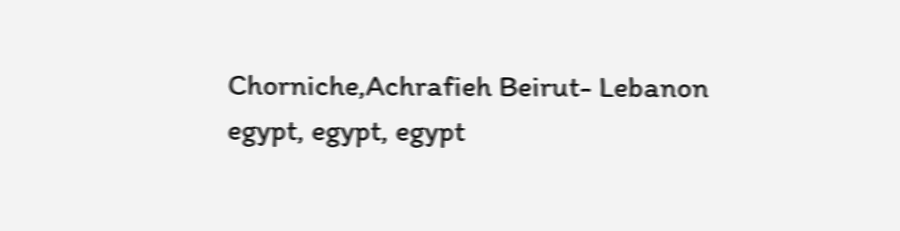Chorniche,Achrafieh Beirut- Lebanon
egypt, egypt, egypt